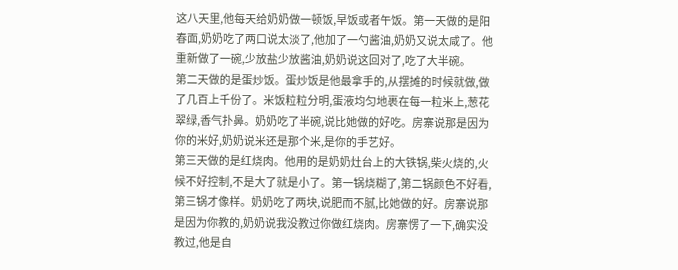这八天里,他每天给奶奶做一顿饭,早饭或者午饭。第一天做的是阳春面,奶奶吃了两口说太淡了,他加了一勺酱油,奶奶又说太咸了。他重新做了一碗,少放盐少放酱油,奶奶说这回对了,吃了大半碗。
第二天做的是蛋炒饭。蛋炒饭是他最拿手的,从摆摊的时候就做,做了几百上千份了。米饭粒粒分明,蛋液均匀地裹在每一粒米上,葱花翠绿,香气扑鼻。奶奶吃了半碗,说比她做的好吃。房寨说那是因为你的米好,奶奶说米还是那个米,是你的手艺好。
第三天做的是红烧肉。他用的是奶奶灶台上的大铁锅,柴火烧的,火候不好控制,不是大了就是小了。第一锅烧糊了,第二锅颜色不好看,第三锅才像样。奶奶吃了两块,说肥而不腻,比她做的好。房寨说那是因为你教的,奶奶说我没教过你做红烧肉。房寨愣了一下,确实没教过,他是自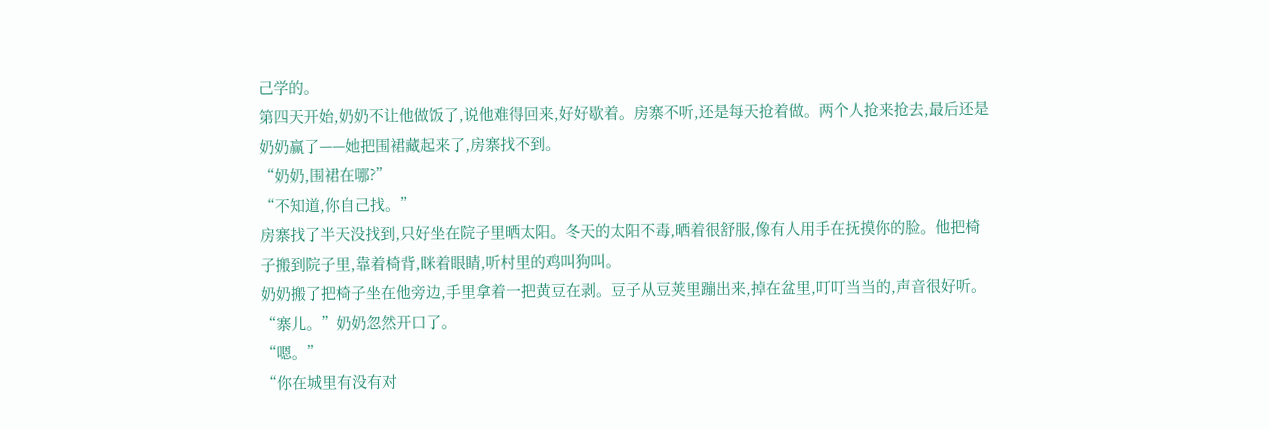己学的。
第四天开始,奶奶不让他做饭了,说他难得回来,好好歇着。房寨不听,还是每天抢着做。两个人抢来抢去,最后还是奶奶赢了——她把围裙藏起来了,房寨找不到。
“奶奶,围裙在哪?”
“不知道,你自己找。”
房寨找了半天没找到,只好坐在院子里晒太阳。冬天的太阳不毒,晒着很舒服,像有人用手在抚摸你的脸。他把椅子搬到院子里,靠着椅背,眯着眼睛,听村里的鸡叫狗叫。
奶奶搬了把椅子坐在他旁边,手里拿着一把黄豆在剥。豆子从豆荚里蹦出来,掉在盆里,叮叮当当的,声音很好听。
“寨儿。”奶奶忽然开口了。
“嗯。”
“你在城里有没有对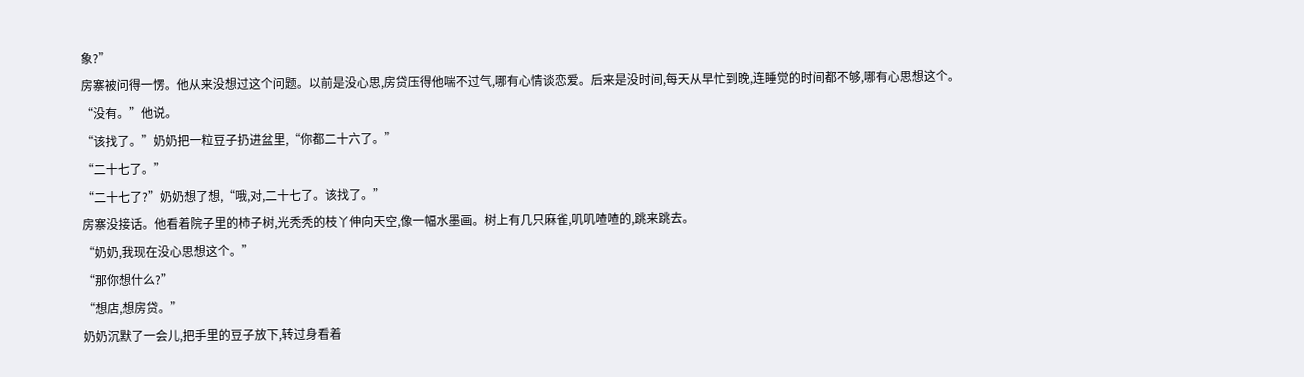象?”
房寨被问得一愣。他从来没想过这个问题。以前是没心思,房贷压得他喘不过气,哪有心情谈恋爱。后来是没时间,每天从早忙到晚,连睡觉的时间都不够,哪有心思想这个。
“没有。”他说。
“该找了。”奶奶把一粒豆子扔进盆里,“你都二十六了。”
“二十七了。”
“二十七了?”奶奶想了想,“哦,对,二十七了。该找了。”
房寨没接话。他看着院子里的柿子树,光秃秃的枝丫伸向天空,像一幅水墨画。树上有几只麻雀,叽叽喳喳的,跳来跳去。
“奶奶,我现在没心思想这个。”
“那你想什么?”
“想店,想房贷。”
奶奶沉默了一会儿,把手里的豆子放下,转过身看着